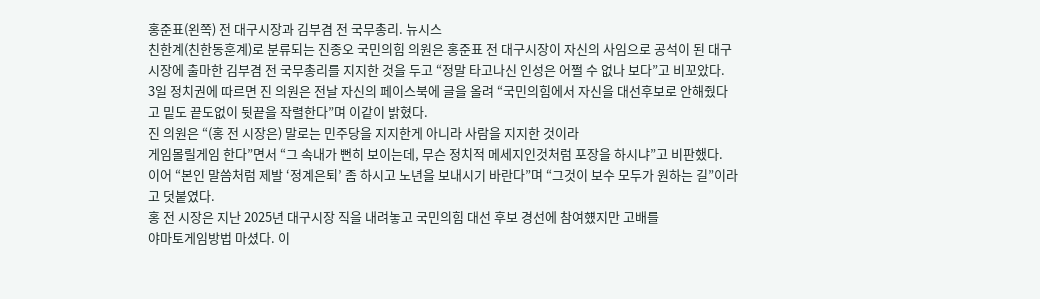홍준표(왼쪽) 전 대구시장과 김부겸 전 국무총리. 뉴시스
친한계(친한동훈계)로 분류되는 진종오 국민의힘 의원은 홍준표 전 대구시장이 자신의 사임으로 공석이 된 대구시장에 출마한 김부겸 전 국무총리를 지지한 것을 두고 “정말 타고나신 인성은 어쩔 수 없나 보다”고 비꼬았다.
3일 정치권에 따르면 진 의원은 전날 자신의 페이스북에 글을 올려 “국민의힘에서 자신을 대선후보로 안해줬다고 밑도 끝도없이 뒷끝을 작렬한다”며 이같이 밝혔다.
진 의원은 “(홍 전 시장은) 말로는 민주당을 지지한게 아니라 사람을 지지한 것이라
게임몰릴게임 한다”면서 “그 속내가 뻔히 보이는데, 무슨 정치적 메세지인것처럼 포장을 하시냐”고 비판했다.
이어 “본인 말씀처럼 제발 ‘정계은퇴’ 좀 하시고 노년을 보내시기 바란다”며 “그것이 보수 모두가 원하는 길”이라고 덧붙였다.
홍 전 시장은 지난 2025년 대구시장 직을 내려놓고 국민의힘 대선 후보 경선에 참여헀지만 고배를
야마토게임방법 마셨다. 이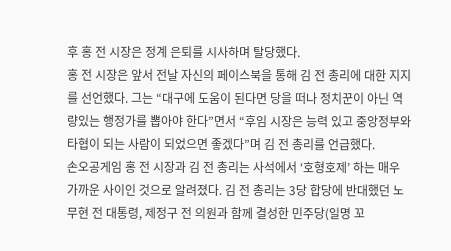후 홍 전 시장은 정계 은퇴를 시사하며 탈당했다.
홍 전 시장은 앞서 전날 자신의 페이스북을 통해 김 전 총리에 대한 지지를 선언했다. 그는 “대구에 도움이 된다면 당을 떠나 정치꾼이 아닌 역량있는 행정가를 뽑아야 한다”면서 “후임 시장은 능력 있고 중앙정부와 타협이 되는 사람이 되었으면 좋겠다”며 김 전 총리를 언급했다.
손오공게임 홍 전 시장과 김 전 총리는 사석에서 ‘호형호제’ 하는 매우 가까운 사이인 것으로 알려졌다. 김 전 총리는 3당 합당에 반대했던 노무현 전 대통령, 제정구 전 의원과 함께 결성한 민주당(일명 꼬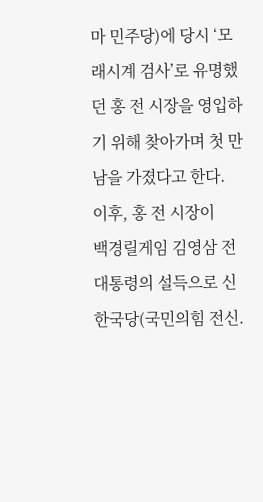마 민주당)에 당시 ‘모래시계 검사’로 유명했던 홍 전 시장을 영입하기 위해 찾아가며 첫 만남을 가졌다고 한다.
이후, 홍 전 시장이
백경릴게임 김영삼 전 대통령의 설득으로 신한국당(국민의힘 전신.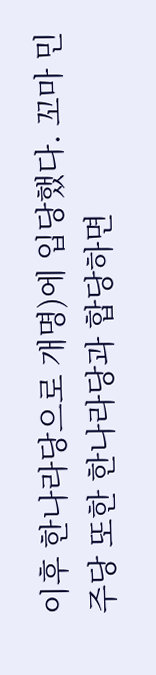이후 한나라당으로 개명)에 입당했다. 꼬마 민주당 또한 한나라당과 합당하면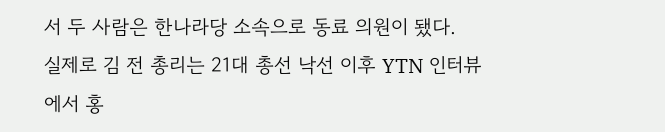서 두 사람은 한나라당 소속으로 동료 의원이 됐다.
실제로 김 전 총리는 21대 총선 낙선 이후 YTN 인터뷰에서 홍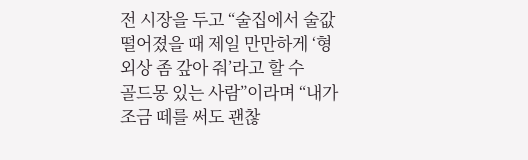전 시장을 두고 “술집에서 술값 떨어졌을 때 제일 만만하게 ‘형 외상 좀 갚아 줘’라고 할 수
골드몽 있는 사람”이라며 “내가 조금 떼를 써도 괜찮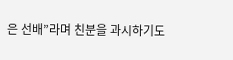은 선배”라며 친분을 과시하기도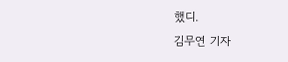했디.
김무연 기자